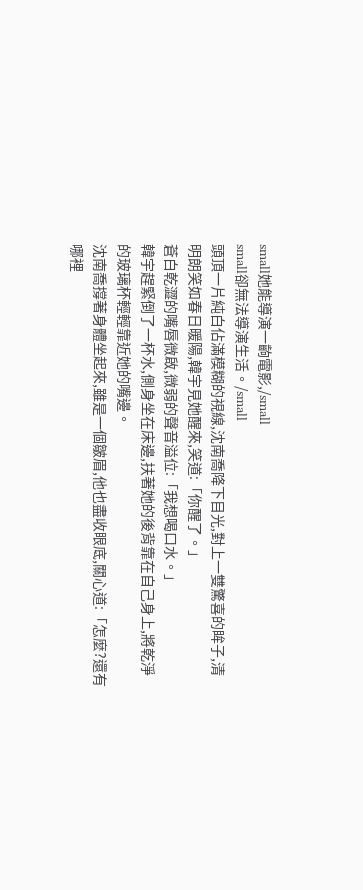small她能導演一齣電影,/small
small卻無法導演生活。/small
頭頂一片純白佔滿模糊的視線,沈南喬降下目光,對上一雙驚喜的眸子,清明朗笑如春日暖陽,韓宇見她醒來,笑道:「你醒了。」
蒼白乾澀的嘴唇微啟,微弱的聲音溢位:「我想喝口水。」
韓宇趕緊倒了一杯水,側身坐在床邊,扶著她的後背靠在自己身上,將乾淨的玻璃杯輕輕靠近她的嘴邊。
沈南喬撐著身體坐起來,雖是一個皺眉,他也盡收眼底,關心道:「怎麼?還有哪裡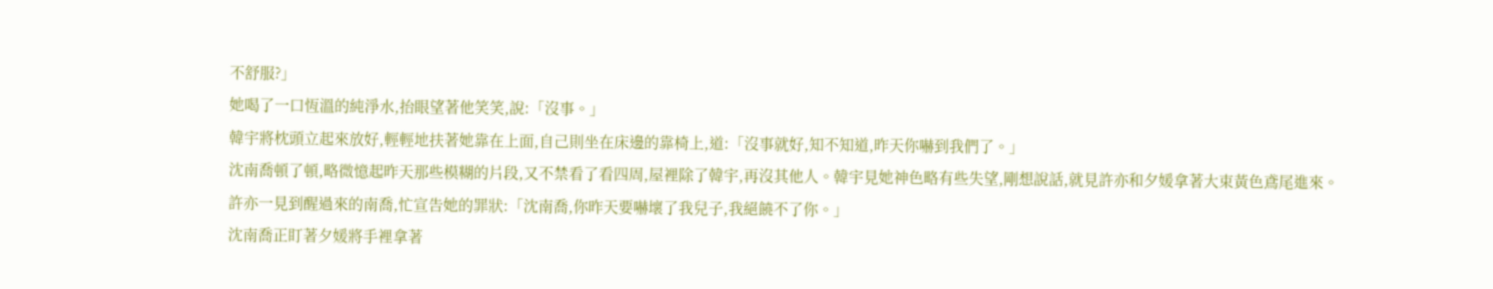不舒服?」
她喝了一口恆溫的純淨水,抬眼望著他笑笑,說:「沒事。」
韓宇將枕頭立起來放好,輕輕地扶著她靠在上面,自己則坐在床邊的靠椅上,道:「沒事就好,知不知道,昨天你嚇到我們了。」
沈南喬頓了頓,略微憶起昨天那些模糊的片段,又不禁看了看四周,屋裡除了韓宇,再沒其他人。韓宇見她神色略有些失望,剛想說話,就見許亦和夕媛拿著大束黃色鳶尾進來。
許亦一見到醒過來的南喬,忙宣告她的罪狀:「沈南喬,你昨天要嚇壞了我兒子,我絕饒不了你。」
沈南喬正盯著夕媛將手裡拿著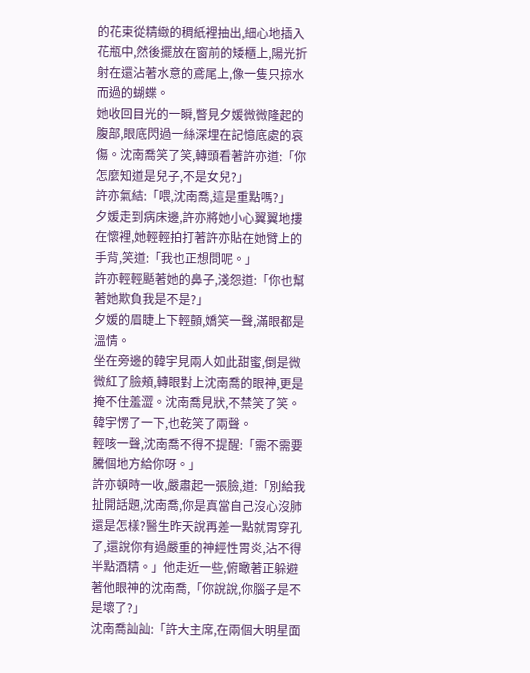的花束從精緻的稠紙裡抽出,細心地插入花瓶中,然後擺放在窗前的矮櫃上,陽光折射在還沾著水意的鳶尾上,像一隻只掠水而過的蝴蝶。
她收回目光的一瞬,瞥見夕媛微微隆起的腹部,眼底閃過一絲深埋在記憶底處的哀傷。沈南喬笑了笑,轉頭看著許亦道:「你怎麼知道是兒子,不是女兒?」
許亦氣結:「喂,沈南喬,這是重點嗎?」
夕媛走到病床邊,許亦將她小心翼翼地摟在懷裡,她輕輕拍打著許亦貼在她臂上的手背,笑道:「我也正想問呢。」
許亦輕輕颳著她的鼻子,淺怨道:「你也幫著她欺負我是不是?」
夕媛的眉睫上下輕顫,嬌笑一聲,滿眼都是溫情。
坐在旁邊的韓宇見兩人如此甜蜜,倒是微微紅了臉頰,轉眼對上沈南喬的眼神,更是掩不住羞澀。沈南喬見狀,不禁笑了笑。韓宇愣了一下,也乾笑了兩聲。
輕咳一聲,沈南喬不得不提醒:「需不需要騰個地方給你呀。」
許亦頓時一收,嚴肅起一張臉,道:「別給我扯開話題,沈南喬,你是真當自己沒心沒肺還是怎樣?醫生昨天說再差一點就胃穿孔了,還說你有過嚴重的神經性胃炎,沾不得半點酒精。」他走近一些,俯瞰著正躲避著他眼神的沈南喬,「你說說,你腦子是不是壞了?」
沈南喬訕訕:「許大主席,在兩個大明星面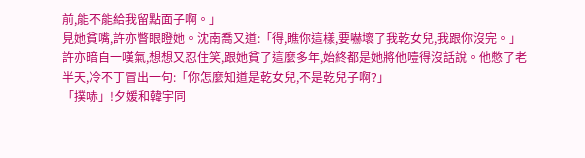前,能不能給我留點面子啊。」
見她貧嘴,許亦瞥眼瞪她。沈南喬又道:「得,瞧你這樣,要嚇壞了我乾女兒,我跟你沒完。」
許亦暗自一嘆氣,想想又忍住笑,跟她貧了這麼多年,始終都是她將他噎得沒話說。他憋了老半天,冷不丁冒出一句:「你怎麼知道是乾女兒,不是乾兒子啊?」
「撲哧」!夕媛和韓宇同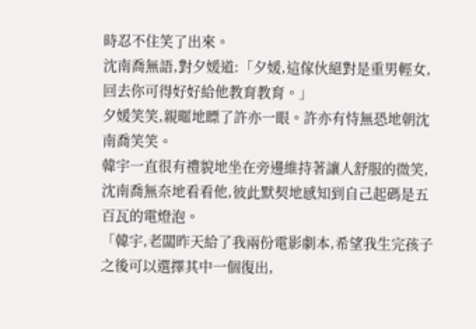時忍不住笑了出來。
沈南喬無語,對夕媛道:「夕媛,這傢伙絕對是重男輕女,回去你可得好好給他教育教育。」
夕媛笑笑,親暱地瞟了許亦一眼。許亦有恃無恐地朝沈南喬笑笑。
韓宇一直很有禮貌地坐在旁邊維持著讓人舒服的微笑,沈南喬無奈地看看他,彼此默契地感知到自己起碼是五百瓦的電燈泡。
「韓宇,老闆昨天給了我兩份電影劇本,希望我生完孩子之後可以選擇其中一個復出,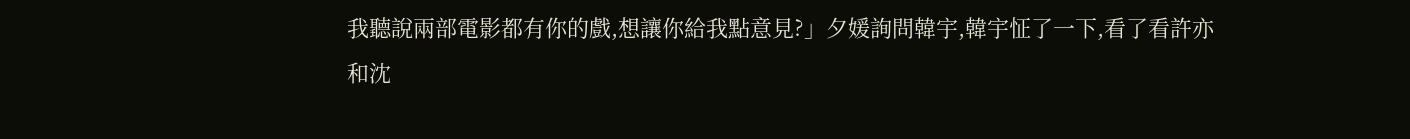我聽說兩部電影都有你的戲,想讓你給我點意見?」夕媛詢問韓宇,韓宇怔了一下,看了看許亦和沈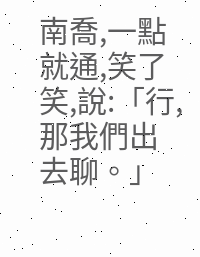南喬,一點就通,笑了笑,說:「行,那我們出去聊。」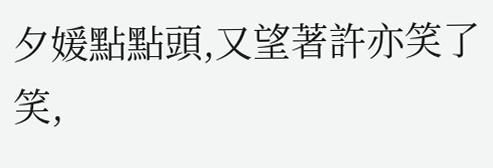夕媛點點頭,又望著許亦笑了笑,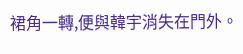裙角一轉,便與韓宇消失在門外。